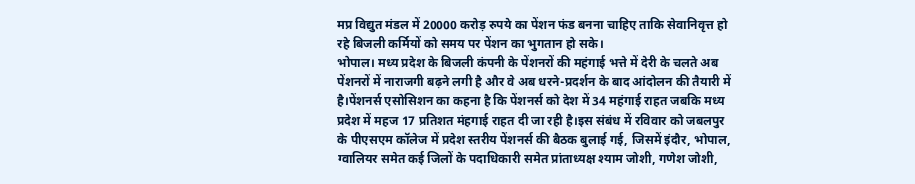मप्र विद्युत मंडल में 20000 करोड़ रुपये का पेंशन फंड बनना चाहिए ताकि सेवानिवृत्त हो रहे बिजली कर्मियों को समय पर पेंशन का भुगतान हो सके।
भोपाल। मध्य प्रदेश के बिजली कंपनी के पेंशनरों की महंगाई भत्ते में देरी के चलते अब पेंशनरों में नाराजगी बढ़ने लगी है और वे अब धरने-प्रदर्शन के बाद आंदोलन की तैयारी में है।पेंशनर्स एसोसिशन का कहना है कि पेंशनर्स को देश में 34 महंगाई राहत जबकि मध्य प्रदेश में महज 17 प्रतिशत मंहगाई राहत दी जा रही है।इस संबंध में रविवार को जबलपुर के पीएसएम कॉलेज में प्रदेश स्तरीय पेंशनर्स की बैठक बुलाई गई, जिसमें इंदौर, भोपाल, ग्वालियर समेत कई जिलों के पदाधिकारी समेत प्रांताध्यक्ष श्याम जोशी, गणेश जोशी,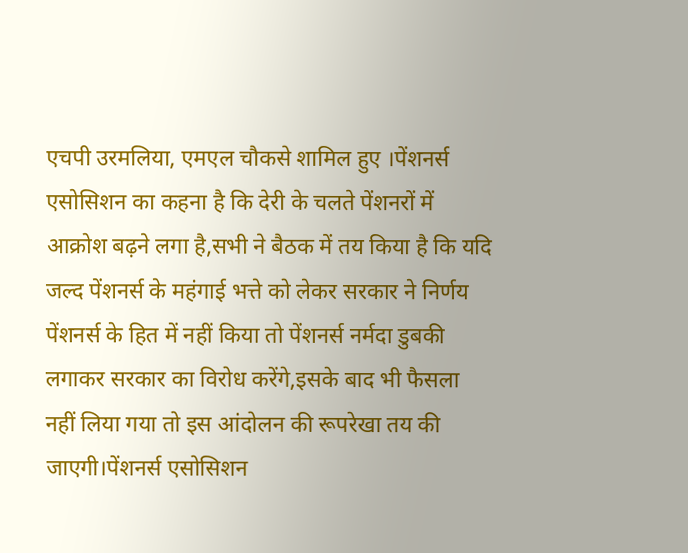एचपी उरमलिया, एमएल चौकसे शामिल हुए ।पेंशनर्स एसोसिशन का कहना है कि देरी के चलते पेंशनरों में आक्रोश बढ़ने लगा है,सभी ने बैठक में तय किया है कि यदि जल्द पेंशनर्स के महंगाई भत्ते को लेकर सरकार ने निर्णय पेंशनर्स के हित में नहीं किया तो पेंशनर्स नर्मदा डुबकी लगाकर सरकार का विरोध करेंगे,इसके बाद भी फैसला नहीं लिया गया तो इस आंदोलन की रूपरेखा तय की जाएगी।पेंशनर्स एसोसिशन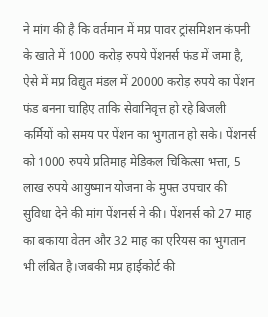ने मांग की है कि वर्तमान में मप्र पावर ट्रांसमिशन कंपनी के खाते में 1000 करोड़ रुपये पेंशनर्स फंड में जमा है, ऐसे में मप्र विद्युत मंडल में 20000 करोड़ रुपये का पेंशन फंड बनना चाहिए ताकि सेवानिवृत्त हो रहे बिजली कर्मियों को समय पर पेंशन का भुगतान हो सके। पेंशनर्स को 1000 रुपये प्रतिमाह मेडिकल चिकित्सा भत्ता, 5 लाख रुपये आयुष्मान योजना के मुफ्त उपचार की सुविधा देने की मांग पेंशनर्स ने की। पेंशनर्स को 27 माह का बकाया वेतन और 32 माह का एरियस का भुगतान भी लंबित है।जबकी मप्र हाईकोर्ट की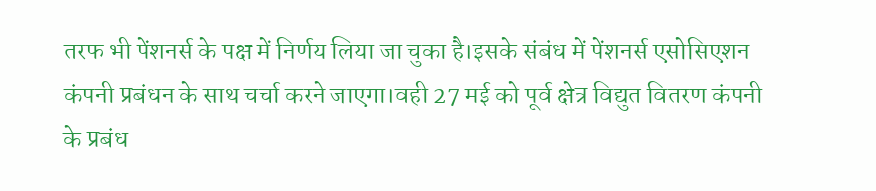तरफ भी पेंशनर्स के पक्ष में निर्णय लिया जा चुका है।इसके संबंध में पेंशनर्स एसोसिएशन कंपनी प्रबंधन के साथ चर्चा करने जाएगा।वही 27 मई को पूर्व क्षेत्र विद्युत वितरण कंपनी के प्रबंध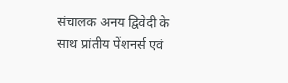संचालक अनय द्विवेदी के साथ प्रांतीय पेंशनर्स एवं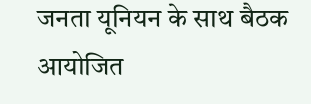जनता यूनियन के साथ बैठक आयोजित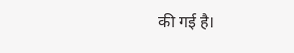की गई है।